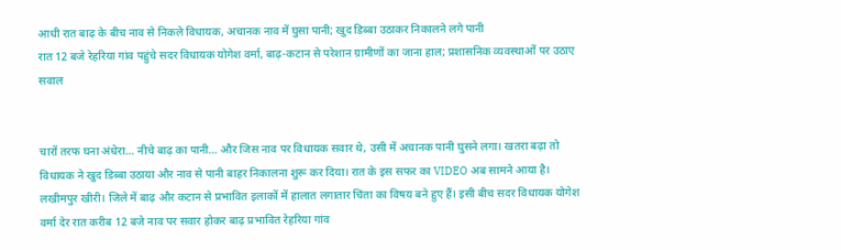आधी रात बाढ़ के बीच नाव से निकले विधायक, अचानक नाव में घुसा पानी; खुद डिब्बा उठाकर निकालने लगे पानी
रात 12 बजे रेहरिया गांव पहुंचे सदर विधायक योगेश वर्मा, बाढ़-कटान से परेशान ग्रामीणों का जाना हाल; प्रशासनिक व्यवस्थाओं पर उठाए सवाल


चारों तरफ घना अंधेरा… नीचे बाढ़ का पानी… और जिस नाव पर विधायक सवार थे, उसी में अचानक पानी घुसने लगा। खतरा बढ़ा तो विधायक ने खुद डिब्बा उठाया और नाव से पानी बाहर निकालना शुरू कर दिया। रात के इस सफर का VIDEO अब सामने आया है।
लखीमपुर खीरी। जिले में बाढ़ और कटान से प्रभावित इलाकों में हालात लगातार चिंता का विषय बने हुए हैं। इसी बीच सदर विधायक योगेश वर्मा देर रात करीब 12 बजे नाव पर सवार होकर बाढ़ प्रभावित रेहरिया गांव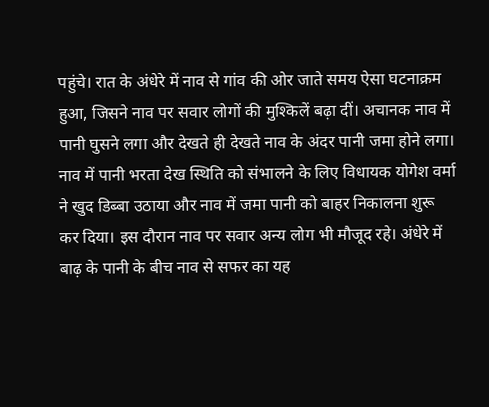पहुंचे। रात के अंधेरे में नाव से गांव की ओर जाते समय ऐसा घटनाक्रम हुआ, जिसने नाव पर सवार लोगों की मुश्किलें बढ़ा दीं। अचानक नाव में पानी घुसने लगा और देखते ही देखते नाव के अंदर पानी जमा होने लगा।
नाव में पानी भरता देख स्थिति को संभालने के लिए विधायक योगेश वर्मा ने खुद डिब्बा उठाया और नाव में जमा पानी को बाहर निकालना शुरू कर दिया। इस दौरान नाव पर सवार अन्य लोग भी मौजूद रहे। अंधेरे में बाढ़ के पानी के बीच नाव से सफर का यह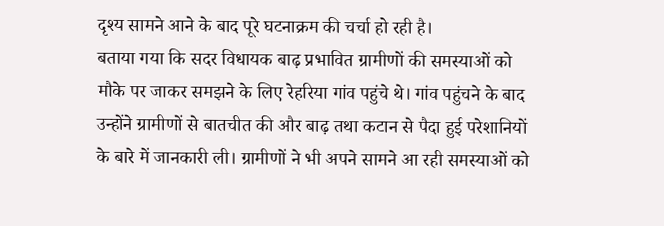दृश्य सामने आने के बाद पूरे घटनाक्रम की चर्चा हो रही है।
बताया गया कि सदर विधायक बाढ़ प्रभावित ग्रामीणों की समस्याओं को मौके पर जाकर समझने के लिए रेहरिया गांव पहुंचे थे। गांव पहुंचने के बाद उन्होंने ग्रामीणों से बातचीत की और बाढ़ तथा कटान से पैदा हुई परेशानियों के बारे में जानकारी ली। ग्रामीणों ने भी अपने सामने आ रही समस्याओं को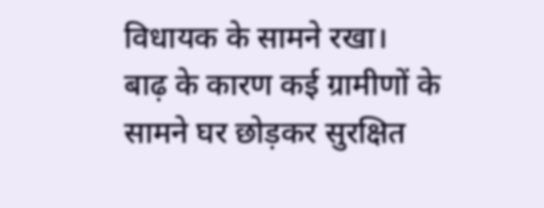विधायक के सामने रखा।
बाढ़ के कारण कई ग्रामीणों के सामने घर छोड़कर सुरक्षित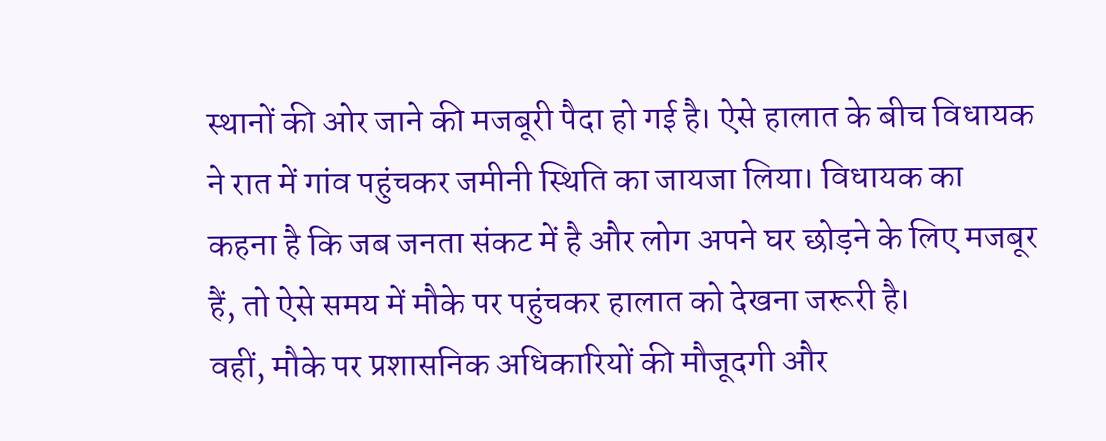स्थानों की ओर जाने की मजबूरी पैदा हो गई है। ऐसे हालात के बीच विधायक ने रात में गांव पहुंचकर जमीनी स्थिति का जायजा लिया। विधायक का कहना है कि जब जनता संकट में है और लोग अपने घर छोड़ने के लिए मजबूर हैं, तो ऐसे समय में मौके पर पहुंचकर हालात को देखना जरूरी है।
वहीं, मौके पर प्रशासनिक अधिकारियों की मौजूदगी और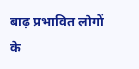बाढ़ प्रभावित लोगों के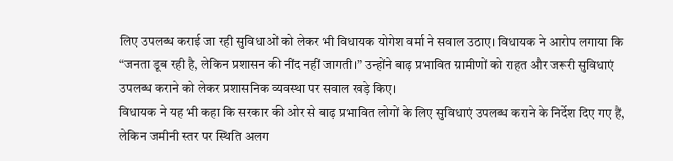लिए उपलब्ध कराई जा रही सुविधाओं को लेकर भी विधायक योगेश वर्मा ने सवाल उठाए। विधायक ने आरोप लगाया कि “जनता डूब रही है, लेकिन प्रशासन की नींद नहीं जागती।” उन्होंने बाढ़ प्रभावित ग्रामीणों को राहत और जरूरी सुविधाएं उपलब्ध कराने को लेकर प्रशासनिक व्यवस्था पर सवाल खड़े किए।
विधायक ने यह भी कहा कि सरकार की ओर से बाढ़ प्रभावित लोगों के लिए सुविधाएं उपलब्ध कराने के निर्देश दिए गए हैं, लेकिन जमीनी स्तर पर स्थिति अलग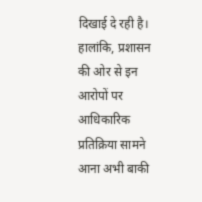दिखाई दे रही है। हालांकि, प्रशासन की ओर से इन आरोपों पर आधिकारिक प्रतिक्रिया सामने आना अभी बाकी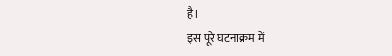है।
इस पूरे घटनाक्रम में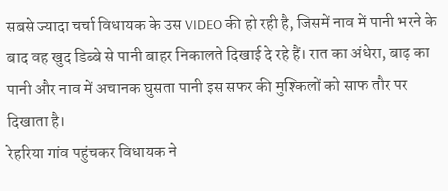सबसे ज्यादा चर्चा विधायक के उस VIDEO की हो रही है, जिसमें नाव में पानी भरने के बाद वह खुद डिब्बे से पानी बाहर निकालते दिखाई दे रहे हैं। रात का अंधेरा, बाढ़ का पानी और नाव में अचानक घुसता पानी इस सफर की मुश्किलों को साफ तौर पर दिखाता है।
रेहरिया गांव पहुंचकर विधायक ने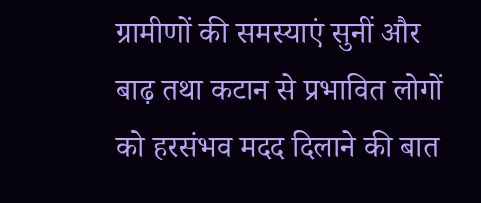ग्रामीणों की समस्याएं सुनीं और बाढ़ तथा कटान से प्रभावित लोगों को हरसंभव मदद दिलाने की बात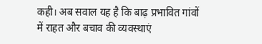कही। अब सवाल यह है कि बाढ़ प्रभावित गांवों में राहत और बचाव की व्यवस्थाएं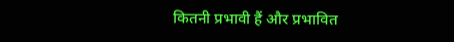कितनी प्रभावी हैं और प्रभावित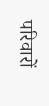परिवारों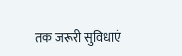तक जरूरी सुविधाएं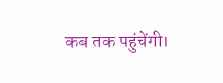कब तक पहुंचेंगी।